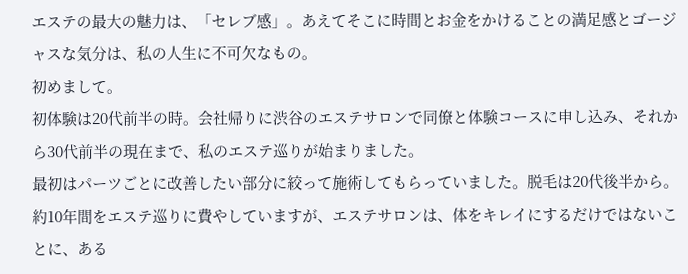エステの最大の魅力は、「セレブ感」。あえてそこに時間とお金をかけることの満足感とゴージャスな気分は、私の人生に不可欠なもの。
初めまして。
初体験は20代前半の時。会社帰りに渋谷のエステサロンで同僚と体験コースに申し込み、それから30代前半の現在まで、私のエステ巡りが始まりました。
最初はパーツごとに改善したい部分に絞って施術してもらっていました。脱毛は20代後半から。約10年間をエステ巡りに費やしていますが、エステサロンは、体をキレイにするだけではないことに、ある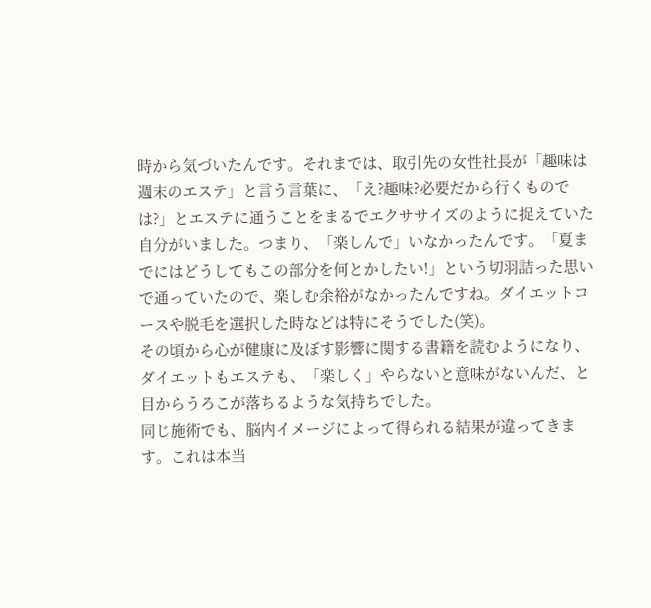時から気づいたんです。それまでは、取引先の女性社長が「趣味は週末のエステ」と言う言葉に、「え?趣味?必要だから行くものでは?」とエステに通うことをまるでエクササイズのように捉えていた自分がいました。つまり、「楽しんで」いなかったんです。「夏までにはどうしてもこの部分を何とかしたい!」という切羽詰った思いで通っていたので、楽しむ余裕がなかったんですね。ダイエットコースや脱毛を選択した時などは特にそうでした(笑)。
その頃から心が健康に及ぼす影響に関する書籍を読むようになり、ダイエットもエステも、「楽しく」やらないと意味がないんだ、と目からうろこが落ちるような気持ちでした。
同じ施術でも、脳内イメージによって得られる結果が違ってきます。これは本当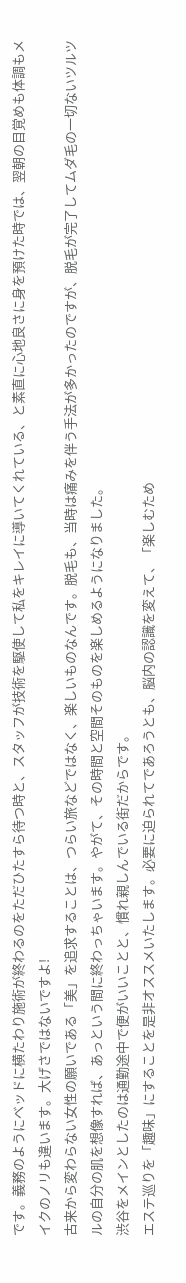です。義務のようにベッドに横たわり施術が終わるのをただひたすら待つ時と、スタッフが技術を駆使して私をキレイに導いてくれている、と素直に心地良さに身を預けた時では、翌朝の目覚めも体調もメイクのノリも違います。大げさではないですよ!
古来から変わらない女性の願いである「美」を追求することは、つらい旅などではなく、楽しいものなんです。脱毛も、当時は痛みを伴う手法が多かったのですが、脱毛が完了してムダ毛の一切ないツルツルの自分の肌を想像すれば、あっという間に終わっちゃいます。やがて、その時間と空間そのものを楽しめるようになりました。
渋谷をメインとしたのは通勤途中で便がいいことと、慣れ親しんでいる街だからです。
エステ巡りを「趣味」にすることを是非オススメいたします。必要に迫られてであろうとも、脳内の認識を変えて、「楽しむため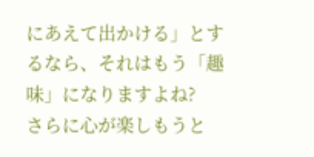にあえて出かける」とするなら、それはもう「趣味」になりますよね?
さらに心が楽しもうと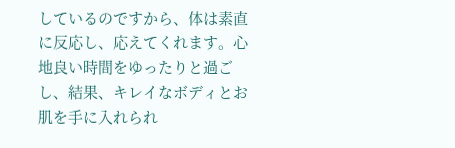しているのですから、体は素直に反応し、応えてくれます。心地良い時間をゆったりと過ごし、結果、キレイなボディとお肌を手に入れられ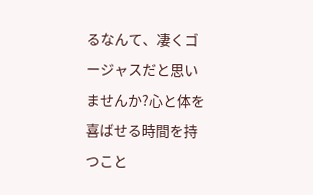るなんて、凄くゴージャスだと思いませんか?心と体を喜ばせる時間を持つこと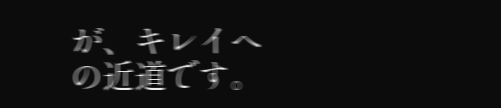が、キレイへの近道です。